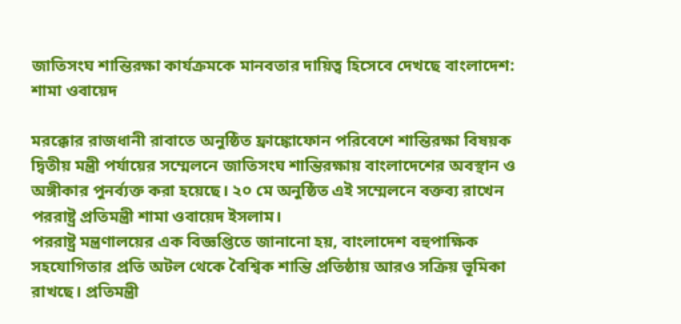জাতিসংঘ শান্তিরক্ষা কার্যক্রমকে মানবতার দায়িত্ব হিসেবে দেখছে বাংলাদেশ: শামা ওবায়েদ

মরক্কোর রাজধানী রাবাতে অনুষ্ঠিত ফ্রাঙ্কোফোন পরিবেশে শান্তিরক্ষা বিষয়ক দ্বিতীয় মন্ত্রী পর্যায়ের সম্মেলনে জাতিসংঘ শান্তিরক্ষায় বাংলাদেশের অবস্থান ও অঙ্গীকার পুনর্ব্যক্ত করা হয়েছে। ২০ মে অনুষ্ঠিত এই সম্মেলনে বক্তব্য রাখেন পররাষ্ট্র প্রতিমন্ত্রী শামা ওবায়েদ ইসলাম।
পররাষ্ট্র মন্ত্রণালয়ের এক বিজ্ঞপ্তিতে জানানো হয়, বাংলাদেশ বহুপাক্ষিক সহযোগিতার প্রতি অটল থেকে বৈশ্বিক শান্তি প্রতিষ্ঠায় আরও সক্রিয় ভূমিকা রাখছে। প্রতিমন্ত্রী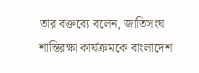তার বক্তব্যে বলেন, জাতিসংঘ শান্তিরক্ষা কার্যক্রমকে বাংলাদেশ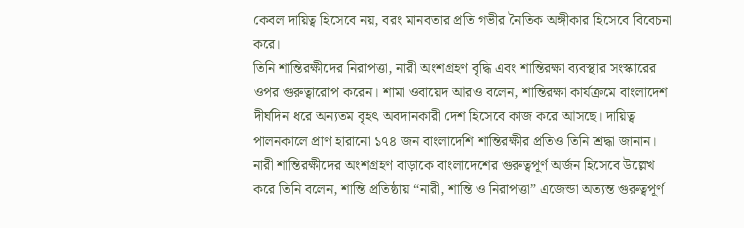কেবল দায়িত্ব হিসেবে নয়, বরং মানবতার প্রতি গভীর নৈতিক অঙ্গীকার হিসেবে বিবেচনা করে।
তিনি শান্তিরক্ষীদের নিরাপত্তা, নারী অংশগ্রহণ বৃদ্ধি এবং শান্তিরক্ষা ব্যবস্থার সংস্কারের ওপর গুরুত্বারোপ করেন। শামা ওবায়েদ আরও বলেন, শান্তিরক্ষা কার্যক্রমে বাংলাদেশ দীর্ঘদিন ধরে অন্যতম বৃহৎ অবদানকারী দেশ হিসেবে কাজ করে আসছে। দায়িত্ব পালনকালে প্রাণ হারানো ১৭৪ জন বাংলাদেশি শান্তিরক্ষীর প্রতিও তিনি শ্রদ্ধা জানান।
নারী শান্তিরক্ষীদের অংশগ্রহণ বাড়াকে বাংলাদেশের গুরুত্বপূর্ণ অর্জন হিসেবে উল্লেখ করে তিনি বলেন, শান্তি প্রতিষ্ঠায় “নারী, শান্তি ও নিরাপত্তা” এজেন্ডা অত্যন্ত গুরুত্বপূর্ণ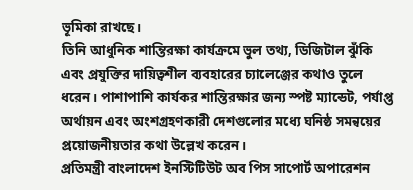ভূমিকা রাখছে।
তিনি আধুনিক শান্তিরক্ষা কার্যক্রমে ভুল তথ্য, ডিজিটাল ঝুঁকি এবং প্রযুক্তির দায়িত্বশীল ব্যবহারের চ্যালেঞ্জের কথাও তুলে ধরেন। পাশাপাশি কার্যকর শান্তিরক্ষার জন্য স্পষ্ট ম্যান্ডেট, পর্যাপ্ত অর্থায়ন এবং অংশগ্রহণকারী দেশগুলোর মধ্যে ঘনিষ্ঠ সমন্বয়ের প্রয়োজনীয়তার কথা উল্লেখ করেন।
প্রতিমন্ত্রী বাংলাদেশ ইনস্টিটিউট অব পিস সাপোর্ট অপারেশন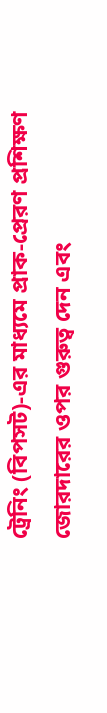ট্রেনিং (বিপসট)-এর মাধ্যমে প্রাক-প্রেরণ প্রশিক্ষণ জোরদারের ওপর গুরুত্ব দেন এবং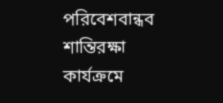পরিবেশবান্ধব শান্তিরক্ষা কার্যক্রমে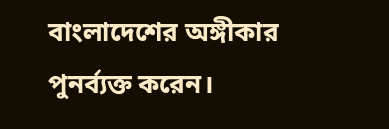বাংলাদেশের অঙ্গীকার পুনর্ব্যক্ত করেন।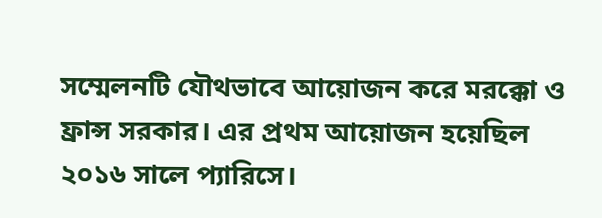সম্মেলনটি যৌথভাবে আয়োজন করে মরক্কো ও ফ্রান্স সরকার। এর প্রথম আয়োজন হয়েছিল ২০১৬ সালে প্যারিসে।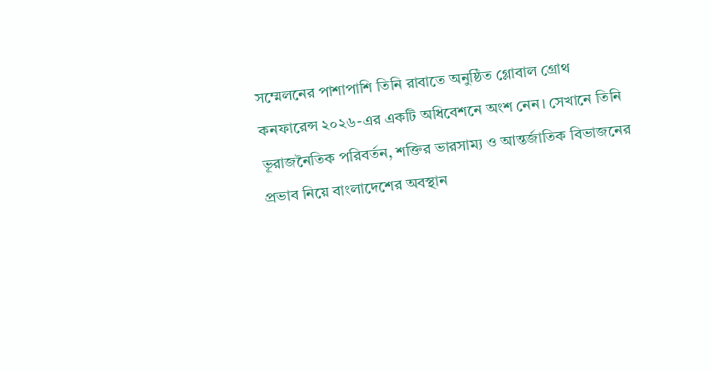সম্মেলনের পাশাপাশি তিনি রাবাতে অনুষ্ঠিত গ্লোবাল গ্রোথ কনফারেন্স ২০২৬-এর একটি অধিবেশনে অংশ নেন। সেখানে তিনি ভূরাজনৈতিক পরিবর্তন, শক্তির ভারসাম্য ও আন্তর্জাতিক বিভাজনের প্রভাব নিয়ে বাংলাদেশের অবস্থান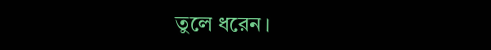তুলে ধরেন।